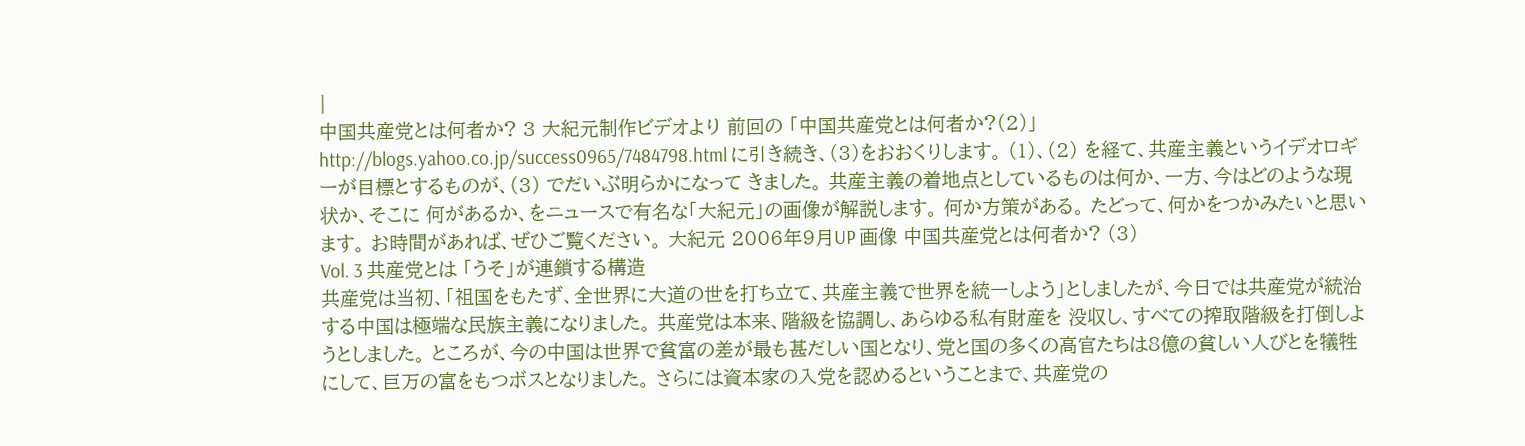|
中国共産党とは何者か? 3 大紀元制作ビデオより 前回の 「中国共産党とは何者か?(2)」 http://blogs.yahoo.co.jp/success0965/7484798.html に引き続き、(3)をおおくりします。 (1)、(2) を経て、共産主義というイデオロギーが目標とするものが、(3) でだいぶ明らかになって きました。 共産主義の着地点としているものは何か、一方、今はどのような現状か、そこに 何があるか、をニュースで有名な「大紀元」の画像が解説します。 何か方策がある。 たどって、何かをつかみたいと思います。 お時間があれば、ぜひご覧ください。 大紀元 2006年9月UP 画像 中国共産党とは何者か? (3)
Vol. 3 共産党とは 「うそ」が連鎖する構造
共産党は当初、「祖国をもたず、全世界に大道の世を打ち立て、共産主義で世界を統一しよう」としましたが、今日では共産党が統治する中国は極端な民族主義になりました。 共産党は本来、階級を協調し、あらゆる私有財産を 没収し、すべての搾取階級を打倒しようとしました。 ところが、今の中国は世界で貧富の差が最も甚だしい国となり、党と国の多くの高官たちは8億の貧しい人びとを犠牲にして、巨万の富をもつボスとなりました。 さらには資本家の入党を認めるということまで、共産党の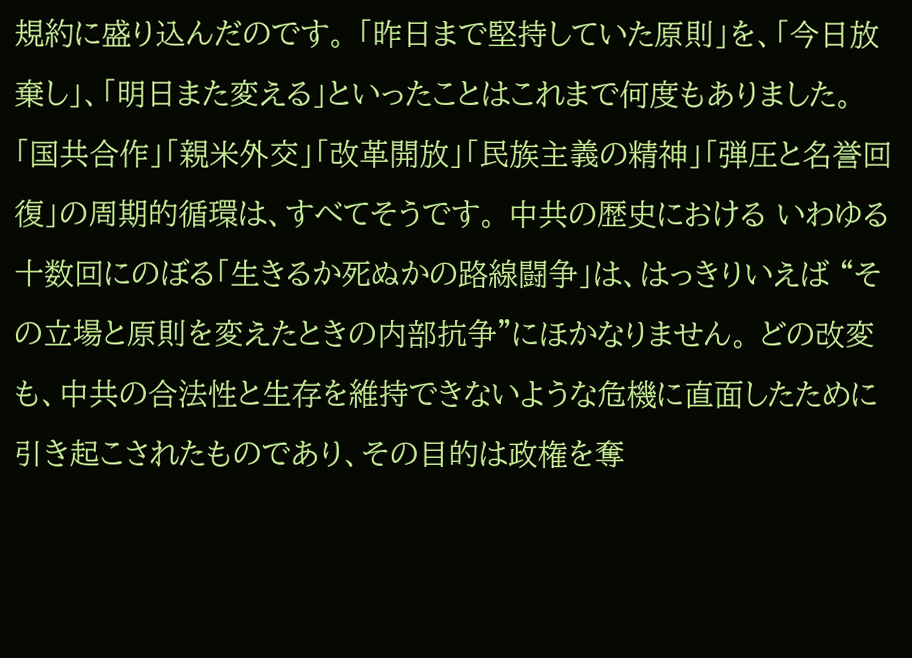規約に盛り込んだのです。 「昨日まで堅持していた原則」を、「今日放棄し」、「明日また変える」といったことはこれまで何度もありました。 「国共合作」「親米外交」「改革開放」「民族主義の精神」「弾圧と名誉回復」の周期的循環は、すべてそうです。 中共の歴史における いわゆる十数回にのぼる「生きるか死ぬかの路線闘争」は、はっきりいえば “その立場と原則を変えたときの内部抗争”にほかなりません。 どの改変も、中共の合法性と生存を維持できないような危機に直面したために引き起こされたものであり、その目的は政権を奪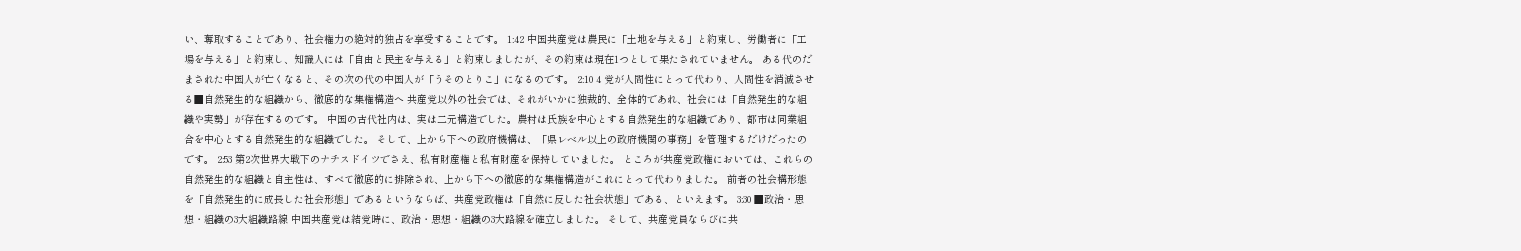い、奪取することであり、社会権力の絶対的独占を享受することです。 1:42 中国共産党は農民に「土地を与える」と約束し、労働者に「工場を与える」と約束し、知識人には「自由と民主を与える」と約束しましたが、その約束は現在1つとして果たされていません。 ある代のだまされた中国人が亡くなると、その次の代の中国人が「うそのとりこ」になるのです。 2:10 4 党が人間性にとって代わり、人間性を消滅させる■自然発生的な組織から、徹底的な集権構造へ 共産党以外の社会では、それがいかに独裁的、全体的であれ、社会には「自然発生的な組織や実勢」が存在するのです。 中国の古代社内は、実は二元構造でした。農村は氏族を中心とする自然発生的な組織であり、都市は同業組合を中心とする自然発生的な組織でした。 そして、上から下への政府機構は、「県レベル以上の政府機関の事務」を管理するだけだったのです。 2:53 第2次世界大戦下のナチスドイツでさえ、私有財産権と私有財産を保持していました。 ところが共産党政権においては、これらの自然発生的な組織と自主性は、すべて徹底的に排除され、上から下への徹底的な集権構造がこれにとって代わりました。 前者の社会構形態を「自然発生的に成長した社会形態」であるというならば、共産党政権は「自然に反した社会状態」である、といえます。 3:30 ■政治・思想・組織の3大組織路線 中国共産党は結党時に、政治・思想・組織の3大路線を確立しました。 そして、共産党員ならびに共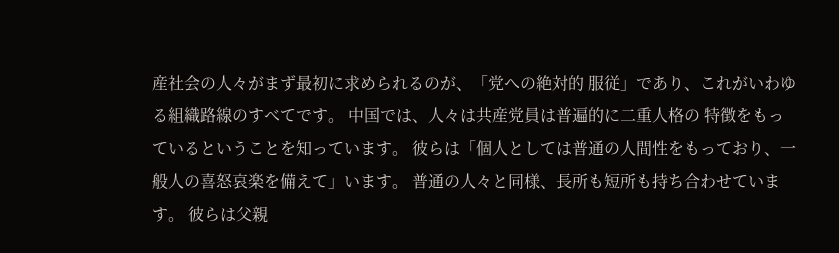産社会の人々がまず最初に求められるのが、「党への絶対的 服従」であり、これがいわゆる組織路線のすべてです。 中国では、人々は共産党員は普遍的に二重人格の 特徴をもっているということを知っています。 彼らは「個人としては普通の人間性をもっており、一般人の喜怒哀楽を備えて」います。 普通の人々と同様、長所も短所も持ち合わせています。 彼らは父親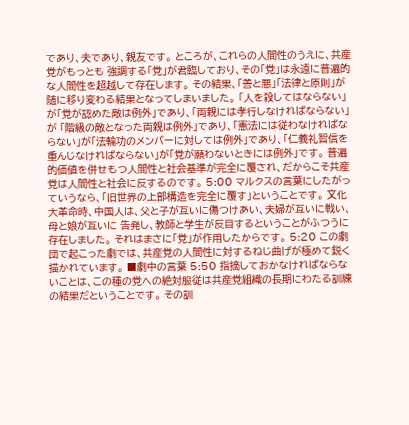であり、夫であり、親友です。 ところが、これらの人間性のうえに、共産党がもっとも 強調する「党」が君臨しており、その「党」は永遠に普遍的な人間性を超越して存在します。 その結果、「善と悪」「法律と原則」が随に移り変わる結果となってしまいました。 「人を殺してはならない」が「党が認めた敵は例外」であり、「両親には孝行しなければならない」が 「階級の敵となった両親は例外」であり、「憲法には従わなければならない」が「法輪功のメンバーに対しては例外」であり、「仁義礼智信を重んじなければならない」が「党が願わないときには例外」です。 普遍的価値を併せもつ人間性と社会基準が完全に覆され、だからこそ共産党は人間性と社会に反するのです。 5:00 マルクスの言葉にしたがっていうなら、「旧世界の上部構造を完全に覆す」ということです。 文化大革命時、中国人は、父と子が互いに傷つけあい、夫婦が互いに戦い、母と娘が互いに 告発し、教師と学生が反目するということがふつうに存在しました。 それはまさに「党」が作用したからです。 5:20 この劇団で起こった劇では、共産党の人間性に対するねじ曲げが極めて鋭く描かれています。 ■劇中の言葉 5:50 指摘しておかなければならないことは、この種の党への絶対服従は共産党組織の長期にわたる訓練の結果だということです。 その訓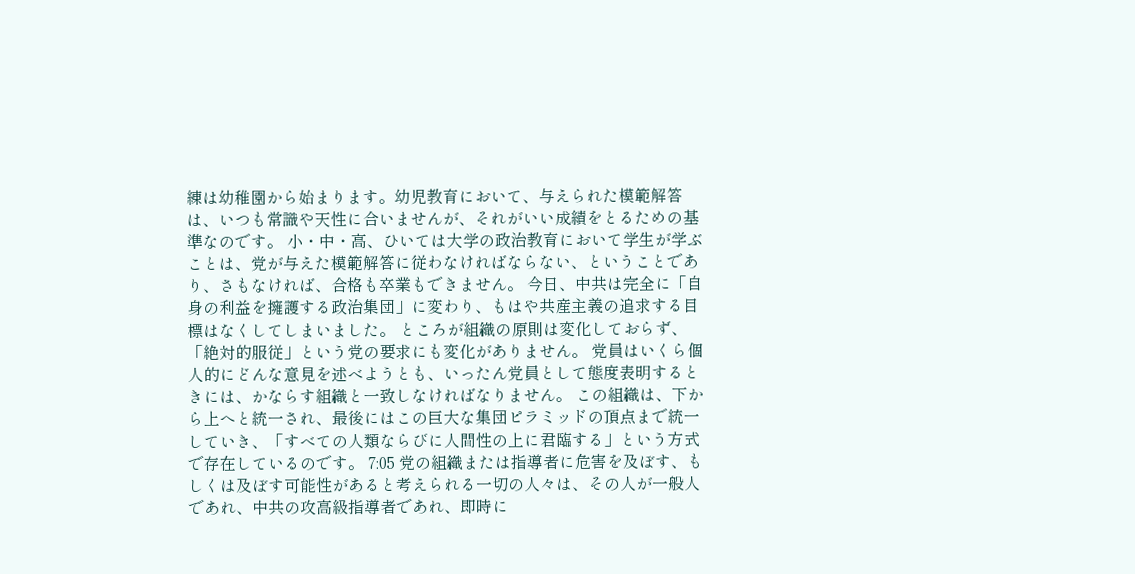練は幼稚園から始まります。幼児教育において、与えられた模範解答は、いつも常識や天性に合いませんが、それがいい成績をとるための基準なのです。 小・中・高、ひいては大学の政治教育において学生が学ぶことは、党が与えた模範解答に従わなければならない、ということであり、さもなければ、合格も卒業もできません。 今日、中共は完全に「自身の利益を擁護する政治集団」に変わり、もはや共産主義の追求する目標はなくしてしまいました。 ところが組織の原則は変化しておらず、「絶対的服従」という党の要求にも変化がありません。 党員はいくら個人的にどんな意見を述べようとも、いったん党員として態度表明するときには、かならす組織と一致しなければなりません。 この組織は、下から上へと統一され、最後にはこの巨大な集団ピラミッドの頂点まで統一していき、「すべての人類ならびに人間性の上に君臨する」という方式で存在しているのです。 7:05 党の組織または指導者に危害を及ぼす、もしくは及ぼす可能性があると考えられる一切の人々は、その人が一般人であれ、中共の攻高級指導者であれ、即時に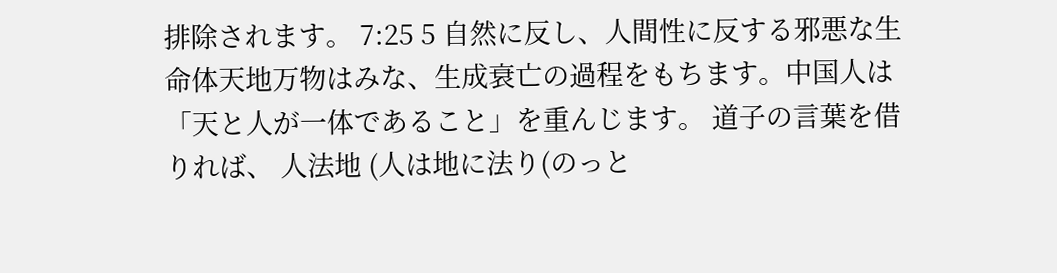排除されます。 7:25 5 自然に反し、人間性に反する邪悪な生命体天地万物はみな、生成衰亡の過程をもちます。中国人は「天と人が一体であること」を重んじます。 道子の言葉を借りれば、 人法地 (人は地に法り(のっと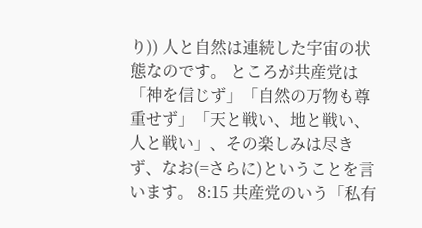り)) 人と自然は連続した宇宙の状態なのです。 ところが共産党は「神を信じず」「自然の万物も尊重せず」「天と戦い、地と戦い、人と戦い」、その楽しみは尽きず、なお(=さらに)ということを言います。 8:15 共産党のいう「私有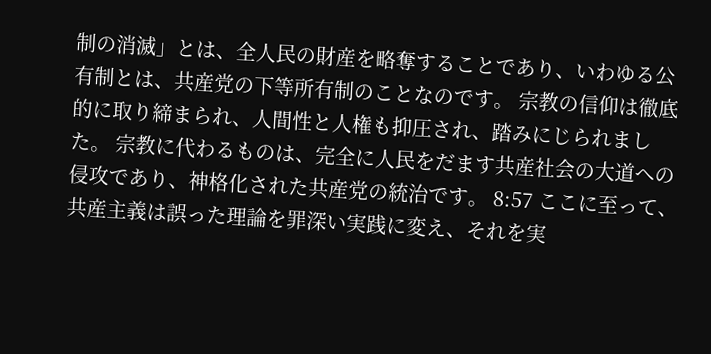制の消滅」とは、全人民の財産を略奪することであり、いわゆる公有制とは、共産党の下等所有制のことなのです。 宗教の信仰は徹底的に取り締まられ、人間性と人権も抑圧され、踏みにじられました。 宗教に代わるものは、完全に人民をだます共産社会の大道への侵攻であり、神格化された共産党の統治です。 8:57 ここに至って、共産主義は誤った理論を罪深い実践に変え、それを実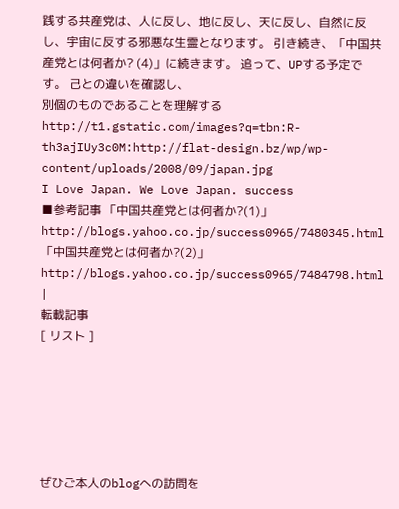践する共産党は、人に反し、地に反し、天に反し、自然に反し、宇宙に反する邪悪な生霊となります。 引き続き、「中国共産党とは何者か? (4)」に続きます。 追って、UPする予定です。 己との違いを確認し、
別個のものであることを理解する http://t1.gstatic.com/images?q=tbn:R-th3ajIUy3c0M:http://flat-design.bz/wp/wp-content/uploads/2008/09/japan.jpg
I Love Japan. We Love Japan. success
■参考記事 「中国共産党とは何者か?(1)」 http://blogs.yahoo.co.jp/success0965/7480345.html 「中国共産党とは何者か?(2)」 http://blogs.yahoo.co.jp/success0965/7484798.html
|
転載記事
[ リスト ]






ぜひご本人のblogへの訪問を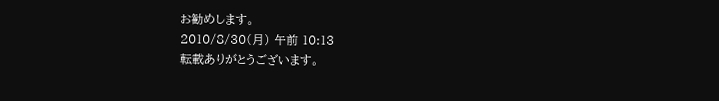お勧めします。
2010/8/30(月) 午前 10:13
転載ありがとうございます。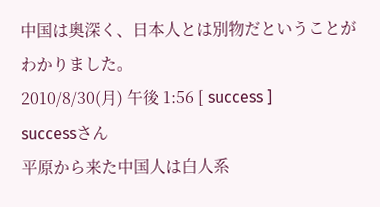中国は奥深く、日本人とは別物だということがわかりました。
2010/8/30(月) 午後 1:56 [ success ]
successさん
平原から来た中国人は白人系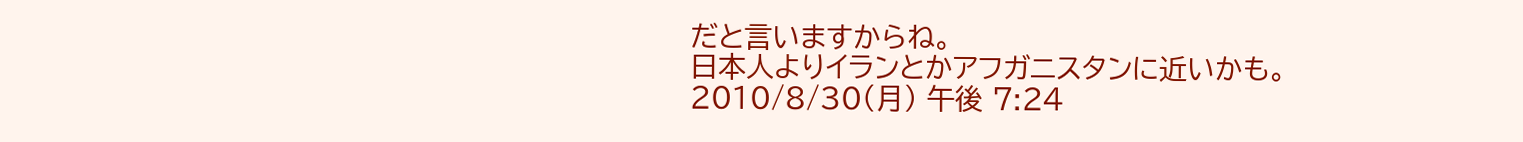だと言いますからね。
日本人よりイランとかアフガニスタンに近いかも。
2010/8/30(月) 午後 7:24